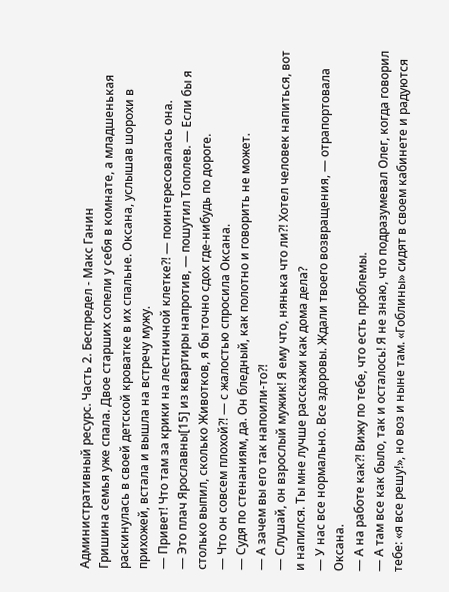Административный ресурс. Часть 2. Беспредел - Макс Ганин
Гришина семья уже спала. Двое старших сопели у себя в комнате, а младшенькая раскинулась в своей детской кроватке в их спальне. Оксана, услышав шорохи в прихожей, встала и вышла на встречу мужу.
— Привет! Что там за крики на лестничной клетке?! — поинтересовалась она.
— Это плач Ярославны[15] из квартиры напротив, — пошутил Тополев. — Если бы я столько выпил, сколько Животков, я бы точно сдох где-нибудь по дороге.
— Что он совсем плохой?! — с жалостью спросила Оксана.
— Судя по стенаниям, да. Он бледный, как полотно и говорить не может.
— А зачем вы его так напоили-то?!
— Слушай, он взрослый мужик! Я ему что, нянька что ли?! Хотел человек напиться, вот и напился. Ты мне лучше расскажи как дома дела?
— У нас все нормально. Все здоровы. Ждали твоего возвращения, — отрапортовала Оксана.
— А на работе как?! Вижу по тебе, что есть проблемы.
— А там все как было, так и осталось! Я не знаю, что подразумевал Олег, когда говорил тебе: «я все решу!», но воз и ныне там. «Гоблины» сидят в своем кабинете и радуются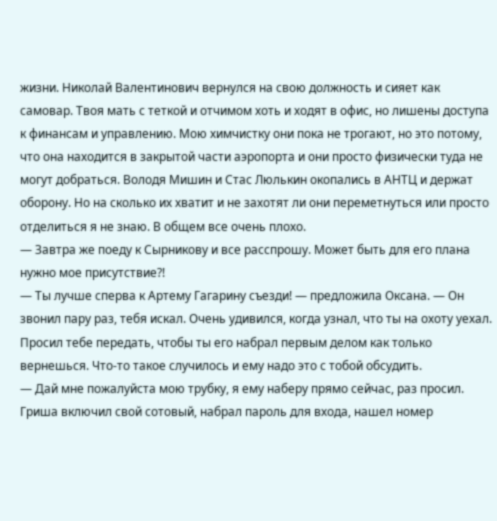жизни. Николай Валентинович вернулся на свою должность и сияет как самовар. Твоя мать с теткой и отчимом хоть и ходят в офис, но лишены доступа к финансам и управлению. Мою химчистку они пока не трогают, но это потому, что она находится в закрытой части аэропорта и они просто физически туда не могут добраться. Володя Мишин и Стас Люлькин окопались в АНТЦ и держат оборону. Но на сколько их хватит и не захотят ли они переметнуться или просто отделиться я не знаю. В общем все очень плохо.
— Завтра же поеду к Сырникову и все расспрошу. Может быть для его плана нужно мое присутствие?!
— Ты лучше сперва к Артему Гагарину съезди! — предложила Оксана. — Он звонил пару раз, тебя искал. Очень удивился, когда узнал, что ты на охоту уехал. Просил тебе передать, чтобы ты его набрал первым делом как только вернешься. Что-то такое случилось и ему надо это с тобой обсудить.
— Дай мне пожалуйста мою трубку, я ему наберу прямо сейчас, раз просил.
Гриша включил свой сотовый, набрал пароль для входа, нашел номер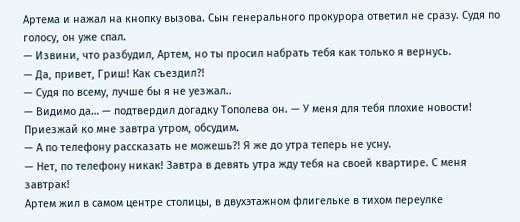Артема и нажал на кнопку вызова. Сын генерального прокурора ответил не сразу. Судя по голосу, он уже спал.
— Извини, что разбудил, Артем, но ты просил набрать тебя как только я вернусь.
— Да, привет, Гриш! Как съездил?!
— Судя по всему, лучше бы я не уезжал..
— Видимо да… — подтвердил догадку Тополева он. — У меня для тебя плохие новости! Приезжай ко мне завтра утром, обсудим.
— А по телефону рассказать не можешь?! Я же до утра теперь не усну.
— Нет, по телефону никак! Завтра в девять утра жду тебя на своей квартире. С меня завтрак!
Артем жил в самом центре столицы, в двухэтажном флигельке в тихом переулке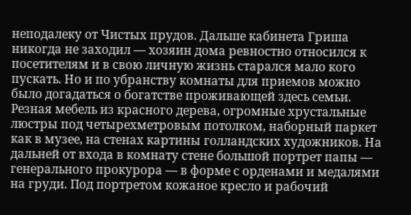неподалеку от Чистых прудов. Дальше кабинета Гриша никогда не заходил — хозяин дома ревностно относился к посетителям и в свою личную жизнь старался мало кого пускать. Но и по убранству комнаты для приемов можно было догадаться о богатстве проживающей здесь семьи. Резная мебель из красного дерева, огромные хрустальные люстры под четырехметровым потолком, наборный паркет как в музее, на стенах картины голландских художников. На дальней от входа в комнату стене большой портрет папы — генерального прокурора — в форме с орденами и медалями на груди. Под портретом кожаное кресло и рабочий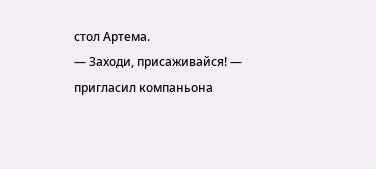стол Артема.
— Заходи, присаживайся! — пригласил компаньона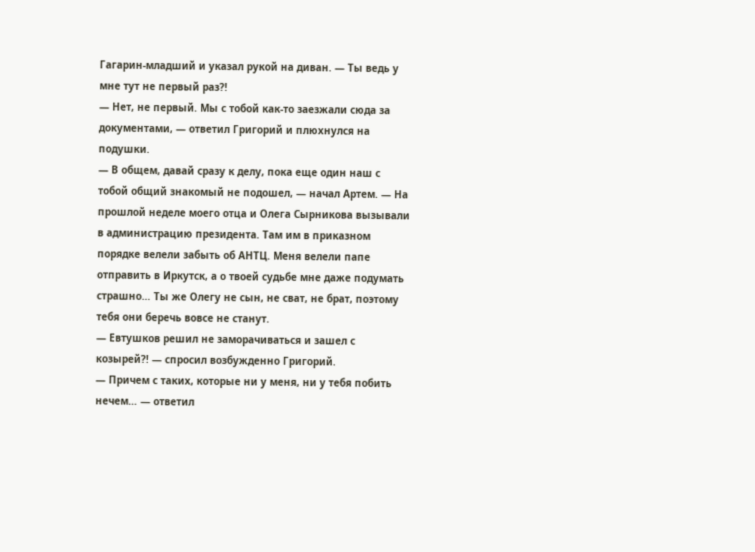Гагарин-младший и указал рукой на диван. — Ты ведь у мне тут не первый раз?!
— Нет, не первый. Мы с тобой как-то заезжали сюда за документами, — ответил Григорий и плюхнулся на подушки.
— В общем, давай сразу к делу, пока еще один наш с тобой общий знакомый не подошел, — начал Артем. — На прошлой неделе моего отца и Олега Сырникова вызывали в администрацию президента. Там им в приказном порядке велели забыть об АНТЦ. Меня велели папе отправить в Иркутск, а о твоей судьбе мне даже подумать страшно… Ты же Олегу не сын, не сват, не брат, поэтому тебя они беречь вовсе не станут.
— Евтушков решил не заморачиваться и зашел с козырей?! — спросил возбужденно Григорий.
— Причем с таких, которые ни у меня, ни у тебя побить нечем… — ответил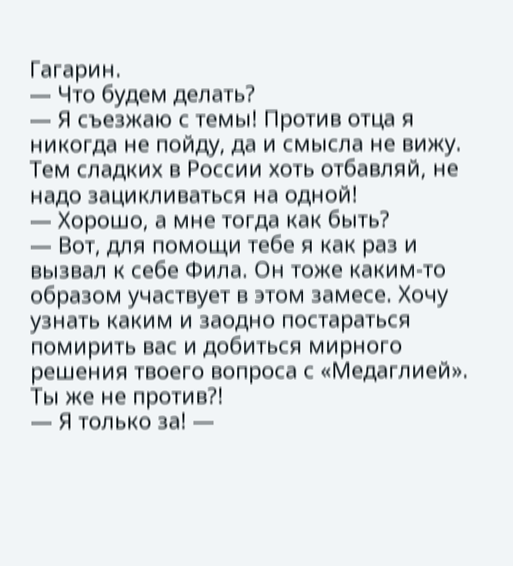Гагарин.
— Что будем делать?
— Я съезжаю с темы! Против отца я никогда не пойду, да и смысла не вижу. Тем сладких в России хоть отбавляй, не надо зацикливаться на одной!
— Хорошо, а мне тогда как быть?
— Вот, для помощи тебе я как раз и вызвал к себе Фила. Он тоже каким-то образом участвует в этом замесе. Хочу узнать каким и заодно постараться помирить вас и добиться мирного решения твоего вопроса с «Медаглией». Ты же не против?!
— Я только за! —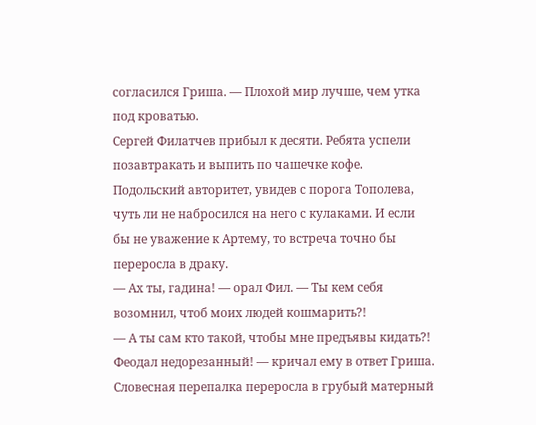согласился Гриша. — Плохой мир лучше, чем утка под кроватью.
Сергей Филатчев прибыл к десяти. Ребята успели позавтракать и выпить по чашечке кофе. Подольский авторитет, увидев с порога Тополева, чуть ли не набросился на него с кулаками. И если бы не уважение к Артему, то встреча точно бы переросла в драку.
— Ах ты, гадина! — орал Фил. — Ты кем себя возомнил, чтоб моих людей кошмарить?!
— А ты сам кто такой, чтобы мне предъявы кидать?! Феодал недорезанный! — кричал ему в ответ Гриша.
Словесная перепалка переросла в грубый матерный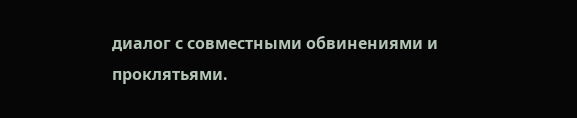диалог с совместными обвинениями и проклятьями.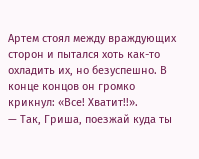Артем стоял между враждующих сторон и пытался хоть как-то охладить их, но безуспешно. В конце концов он громко крикнул: «Все! Хватит!!».
— Так, Гриша, поезжай куда ты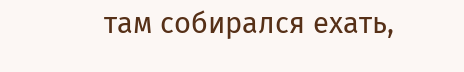там собирался ехать,